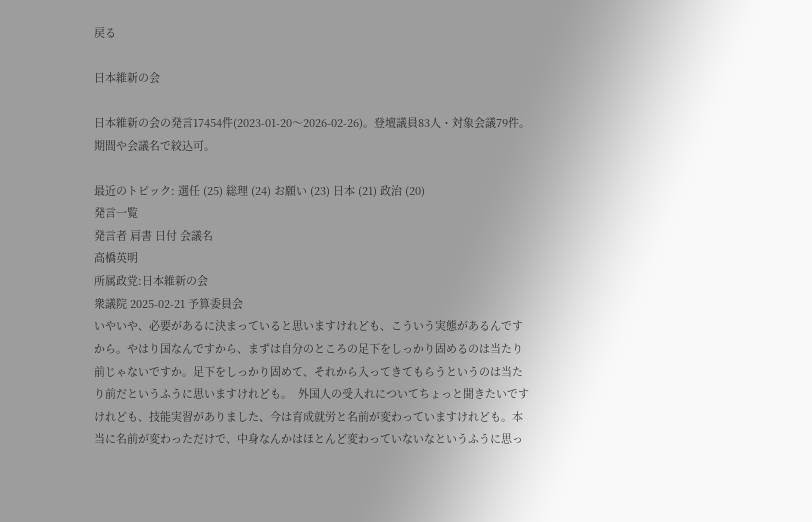戻る

日本維新の会

日本維新の会の発言17454件(2023-01-20〜2026-02-26)。登壇議員83人・対象会議79件。期間や会議名で絞込可。

最近のトピック: 選任 (25) 総理 (24) お願い (23) 日本 (21) 政治 (20)
発言一覧
発言者 肩書 日付 会議名
高橋英明
所属政党:日本維新の会
衆議院 2025-02-21 予算委員会
いやいや、必要があるに決まっていると思いますけれども、こういう実態があるんですから。やはり国なんですから、まずは自分のところの足下をしっかり固めるのは当たり前じゃないですか。足下をしっかり固めて、それから入ってきてもらうというのは当たり前だというふうに思いますけれども。  外国人の受入れについてちょっと聞きたいですけれども、技能実習がありました、今は育成就労と名前が変わっていますけれども。本当に名前が変わっただけで、中身なんかはほとんど変わっていないなというふうに思っ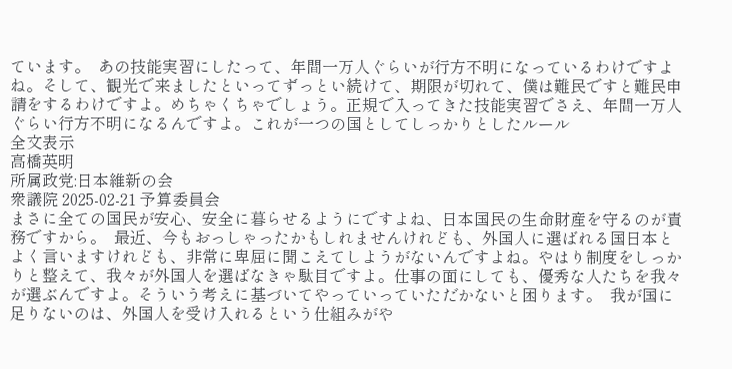ています。  あの技能実習にしたって、年間一万人ぐらいが行方不明になっているわけですよね。そして、観光で来ましたといってずっとい続けて、期限が切れて、僕は難民ですと難民申請をするわけですよ。めちゃくちゃでしょう。正規で入ってきた技能実習でさえ、年間一万人ぐらい行方不明になるんですよ。これが一つの国としてしっかりとしたルール
全文表示
高橋英明
所属政党:日本維新の会
衆議院 2025-02-21 予算委員会
まさに全ての国民が安心、安全に暮らせるようにですよね、日本国民の生命財産を守るのが責務ですから。  最近、今もおっしゃったかもしれませんけれども、外国人に選ばれる国日本とよく言いますけれども、非常に卑屈に聞こえてしようがないんですよね。やはり制度をしっかりと整えて、我々が外国人を選ばなきゃ駄目ですよ。仕事の面にしても、優秀な人たちを我々が選ぶんですよ。そういう考えに基づいてやっていっていただかないと困ります。  我が国に足りないのは、外国人を受け入れるという仕組みがや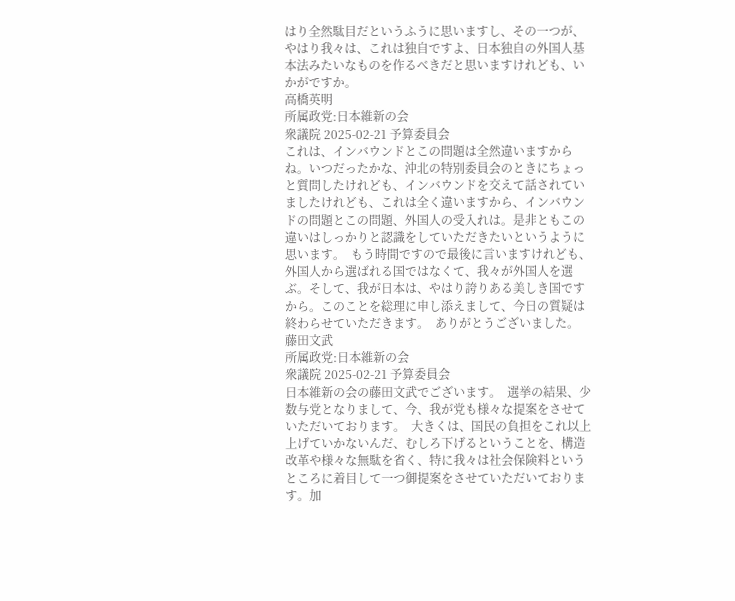はり全然駄目だというふうに思いますし、その一つが、やはり我々は、これは独自ですよ、日本独自の外国人基本法みたいなものを作るべきだと思いますけれども、いかがですか。
高橋英明
所属政党:日本維新の会
衆議院 2025-02-21 予算委員会
これは、インバウンドとこの問題は全然違いますからね。いつだったかな、沖北の特別委員会のときにちょっと質問したけれども、インバウンドを交えて話されていましたけれども、これは全く違いますから、インバウンドの問題とこの問題、外国人の受入れは。是非ともこの違いはしっかりと認識をしていただきたいというように思います。  もう時間ですので最後に言いますけれども、外国人から選ばれる国ではなくて、我々が外国人を選ぶ。そして、我が日本は、やはり誇りある美しき国ですから。このことを総理に申し添えまして、今日の質疑は終わらせていただきます。  ありがとうございました。
藤田文武
所属政党:日本維新の会
衆議院 2025-02-21 予算委員会
日本維新の会の藤田文武でございます。  選挙の結果、少数与党となりまして、今、我が党も様々な提案をさせていただいております。  大きくは、国民の負担をこれ以上上げていかないんだ、むしろ下げるということを、構造改革や様々な無駄を省く、特に我々は社会保険料というところに着目して一つ御提案をさせていただいております。加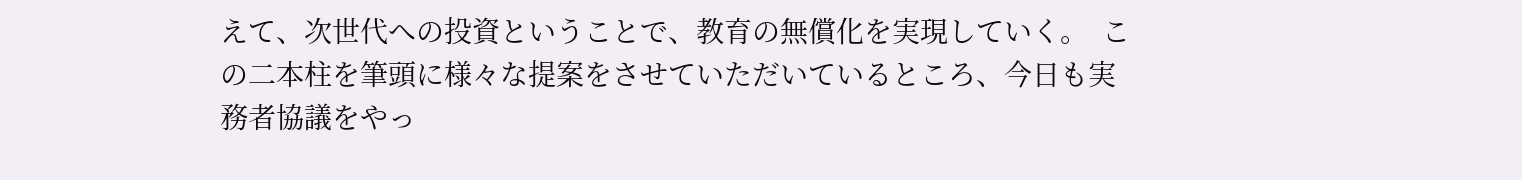えて、次世代への投資ということで、教育の無償化を実現していく。  この二本柱を筆頭に様々な提案をさせていただいているところ、今日も実務者協議をやっ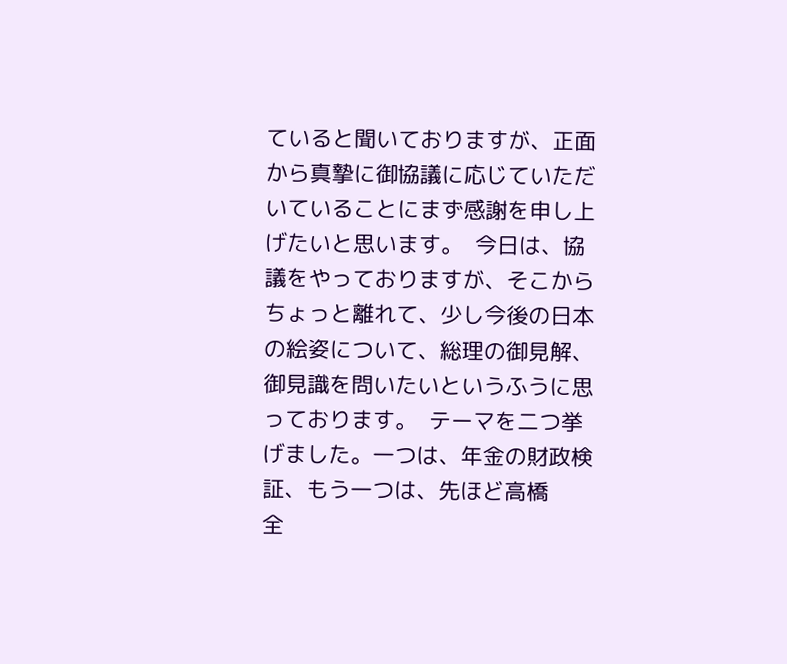ていると聞いておりますが、正面から真摯に御協議に応じていただいていることにまず感謝を申し上げたいと思います。  今日は、協議をやっておりますが、そこからちょっと離れて、少し今後の日本の絵姿について、総理の御見解、御見識を問いたいというふうに思っております。  テーマを二つ挙げました。一つは、年金の財政検証、もう一つは、先ほど高橋
全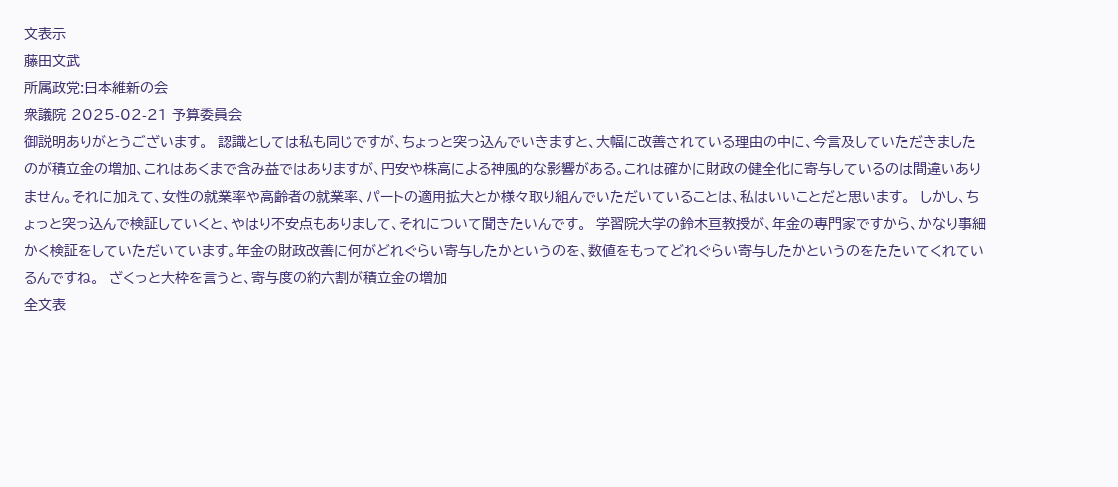文表示
藤田文武
所属政党:日本維新の会
衆議院 2025-02-21 予算委員会
御説明ありがとうございます。  認識としては私も同じですが、ちょっと突っ込んでいきますと、大幅に改善されている理由の中に、今言及していただきましたのが積立金の増加、これはあくまで含み益ではありますが、円安や株高による神風的な影響がある。これは確かに財政の健全化に寄与しているのは間違いありません。それに加えて、女性の就業率や高齢者の就業率、パートの適用拡大とか様々取り組んでいただいていることは、私はいいことだと思います。  しかし、ちょっと突っ込んで検証していくと、やはり不安点もありまして、それについて聞きたいんです。  学習院大学の鈴木亘教授が、年金の専門家ですから、かなり事細かく検証をしていただいています。年金の財政改善に何がどれぐらい寄与したかというのを、数値をもってどれぐらい寄与したかというのをたたいてくれているんですね。  ざくっと大枠を言うと、寄与度の約六割が積立金の増加
全文表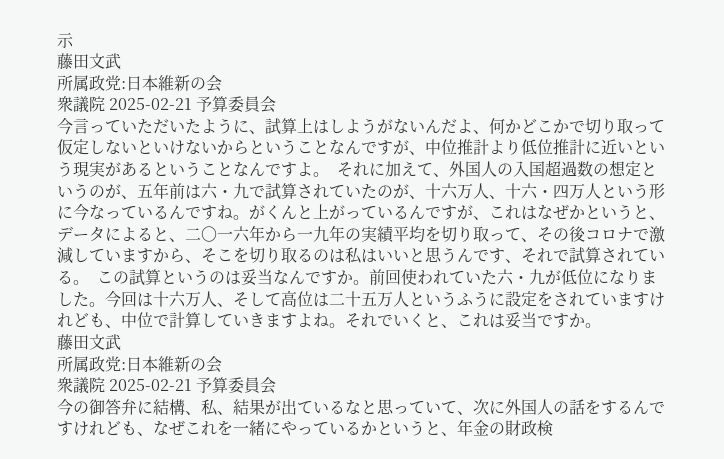示
藤田文武
所属政党:日本維新の会
衆議院 2025-02-21 予算委員会
今言っていただいたように、試算上はしようがないんだよ、何かどこかで切り取って仮定しないといけないからということなんですが、中位推計より低位推計に近いという現実があるということなんですよ。  それに加えて、外国人の入国超過数の想定というのが、五年前は六・九で試算されていたのが、十六万人、十六・四万人という形に今なっているんですね。がくんと上がっているんですが、これはなぜかというと、データによると、二〇一六年から一九年の実績平均を切り取って、その後コロナで激減していますから、そこを切り取るのは私はいいと思うんです、それで試算されている。  この試算というのは妥当なんですか。前回使われていた六・九が低位になりました。今回は十六万人、そして高位は二十五万人というふうに設定をされていますけれども、中位で計算していきますよね。それでいくと、これは妥当ですか。
藤田文武
所属政党:日本維新の会
衆議院 2025-02-21 予算委員会
今の御答弁に結構、私、結果が出ているなと思っていて、次に外国人の話をするんですけれども、なぜこれを一緒にやっているかというと、年金の財政検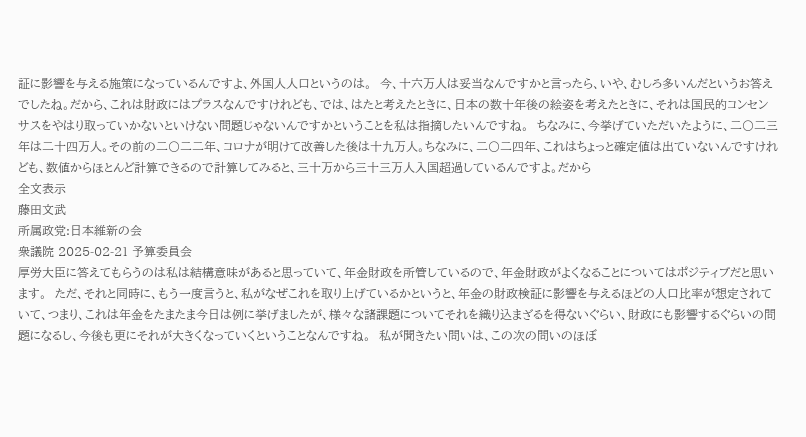証に影響を与える施策になっているんですよ、外国人人口というのは。  今、十六万人は妥当なんですかと言ったら、いや、むしろ多いんだというお答えでしたね。だから、これは財政にはプラスなんですけれども、では、はたと考えたときに、日本の数十年後の絵姿を考えたときに、それは国民的コンセンサスをやはり取っていかないといけない問題じゃないんですかということを私は指摘したいんですね。  ちなみに、今挙げていただいたように、二〇二三年は二十四万人。その前の二〇二二年、コロナが明けて改善した後は十九万人。ちなみに、二〇二四年、これはちょっと確定値は出ていないんですけれども、数値からほとんど計算できるので計算してみると、三十万から三十三万人入国超過しているんですよ。だから
全文表示
藤田文武
所属政党:日本維新の会
衆議院 2025-02-21 予算委員会
厚労大臣に答えてもらうのは私は結構意味があると思っていて、年金財政を所管しているので、年金財政がよくなることについてはポジティブだと思います。  ただ、それと同時に、もう一度言うと、私がなぜこれを取り上げているかというと、年金の財政検証に影響を与えるほどの人口比率が想定されていて、つまり、これは年金をたまたま今日は例に挙げましたが、様々な諸課題についてそれを織り込まざるを得ないぐらい、財政にも影響するぐらいの問題になるし、今後も更にそれが大きくなっていくということなんですね。  私が聞きたい問いは、この次の問いのほぼ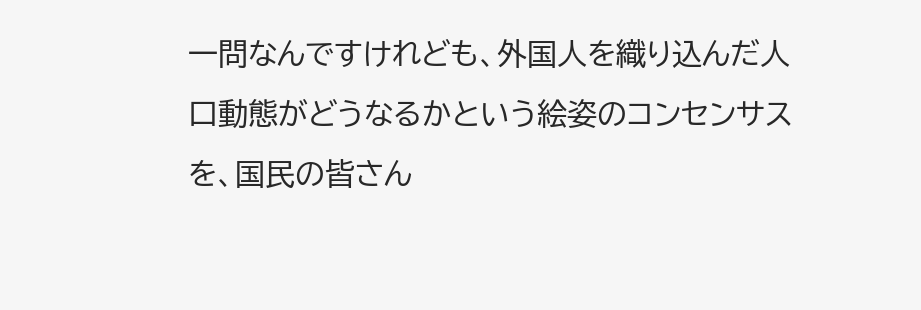一問なんですけれども、外国人を織り込んだ人口動態がどうなるかという絵姿のコンセンサスを、国民の皆さん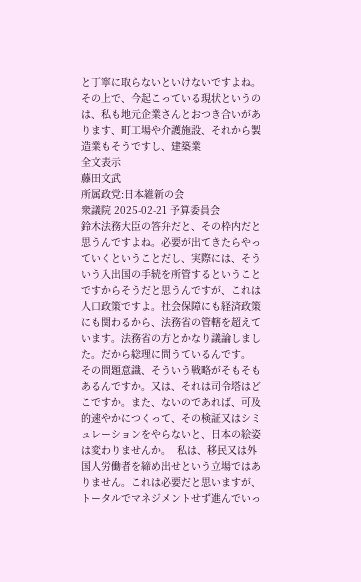と丁寧に取らないといけないですよね。  その上で、今起こっている現状というのは、私も地元企業さんとおつき合いがあります、町工場や介護施設、それから製造業もそうですし、建築業
全文表示
藤田文武
所属政党:日本維新の会
衆議院 2025-02-21 予算委員会
鈴木法務大臣の答弁だと、その枠内だと思うんですよね。必要が出てきたらやっていくということだし、実際には、そういう入出国の手続を所管するということですからそうだと思うんですが、これは人口政策ですよ。社会保障にも経済政策にも関わるから、法務省の管轄を超えています。法務省の方とかなり議論しました。だから総理に問うているんです。  その問題意識、そういう戦略がそもそもあるんですか。又は、それは司令塔はどこですか。また、ないのであれば、可及的速やかにつくって、その検証又はシミュレーションをやらないと、日本の絵姿は変わりませんか。  私は、移民又は外国人労働者を締め出せという立場ではありません。これは必要だと思いますが、トータルでマネジメントせず進んでいっ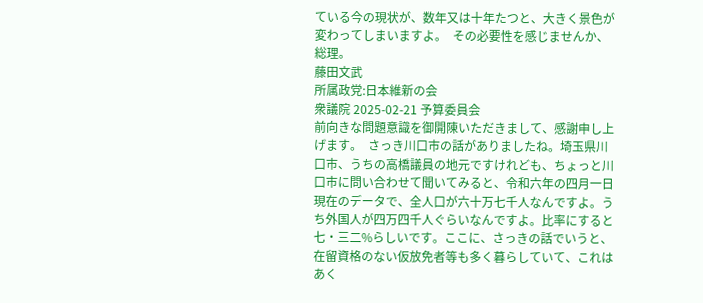ている今の現状が、数年又は十年たつと、大きく景色が変わってしまいますよ。  その必要性を感じませんか、総理。
藤田文武
所属政党:日本維新の会
衆議院 2025-02-21 予算委員会
前向きな問題意識を御開陳いただきまして、感謝申し上げます。  さっき川口市の話がありましたね。埼玉県川口市、うちの高橋議員の地元ですけれども、ちょっと川口市に問い合わせて聞いてみると、令和六年の四月一日現在のデータで、全人口が六十万七千人なんですよ。うち外国人が四万四千人ぐらいなんですよ。比率にすると七・三二%らしいです。ここに、さっきの話でいうと、在留資格のない仮放免者等も多く暮らしていて、これはあく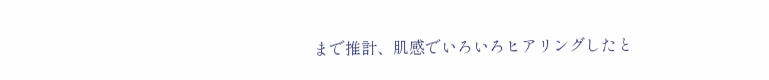まで推計、肌感でいろいろヒアリングしたと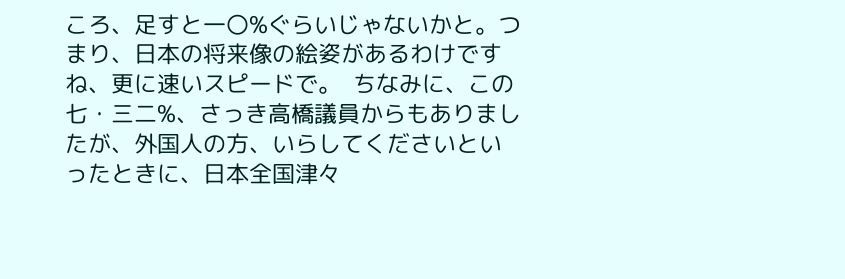ころ、足すと一〇%ぐらいじゃないかと。つまり、日本の将来像の絵姿があるわけですね、更に速いスピードで。  ちなみに、この七・三二%、さっき高橋議員からもありましたが、外国人の方、いらしてくださいといったときに、日本全国津々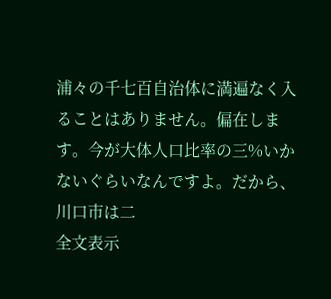浦々の千七百自治体に満遍なく入ることはありません。偏在します。今が大体人口比率の三%いかないぐらいなんですよ。だから、川口市は二
全文表示